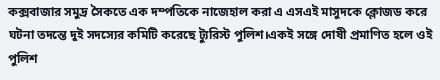কক্সবাজার সমুদ্র সৈকতে এক দম্পতিকে নাজেহাল করা এ এসএই মাসুদকে ক্লোজড করে ঘটনা তদন্তে দুই সদস্যের কমিটি করেছে ট্যুরিস্ট পুলিশ।একই সঙ্গে দোষী প্রমাণিত হলে ওই পুলিশ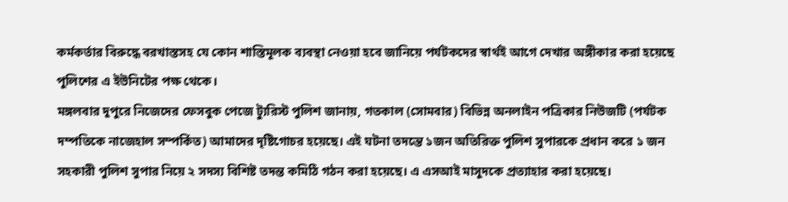কর্মকর্তার বিরুদ্ধে বরখাস্তসহ যে কোন শাস্তিমূলক ব্যবস্থা নেওয়া হবে জানিয়ে পর্যটকদের স্বার্থই আগে দেখার অঙ্গীকার করা হয়েছে পুলিশের এ ইউনিটের পক্ষ থেকে।
মঙ্গলবার দুপুরে নিজেদের ফেসবুক পেজে ট্যুরিস্ট পুলিশ জানায়, গতকাল (সোমবার) বিভিন্ন অনলাইন পত্রিকার নিউজটি (পর্যটক দম্পতিকে নাজেহাল সম্পর্কিত) আমাদের দৃষ্টিগোচর হয়েছে। এই ঘটনা তদন্তে ১জন অতিরিক্ত পুলিশ সুপারকে প্রধান করে ১ জন সহকারী পুলিশ সুপার নিয়ে ২ সদস্য বিশিষ্ট তদন্ত কমিঠি গঠন করা হয়েছে। এ এসআই মাসুদকে প্রত্যাহার করা হয়েছে।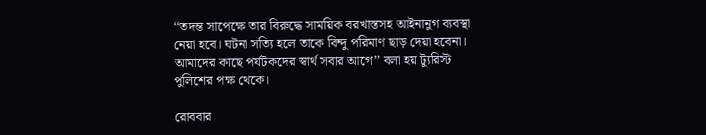‘‘তদন্ত সাপেক্ষে তার বিরুদ্ধে সাময়িক বরখাস্তসহ আইনানুগ ব্যবস্থা নেয়া হবে। ঘটনা সত্যি হলে তাকে বিন্দু পরিমাণ ছাড় দেয়া হবেনা। আমাদের কাছে পর্যটকদের স্বার্থ সবার আগে’’ বলা হয় ট্যুরিস্ট পুলিশের পক্ষ থেকে।

রোববার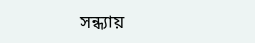সন্ধ্যায়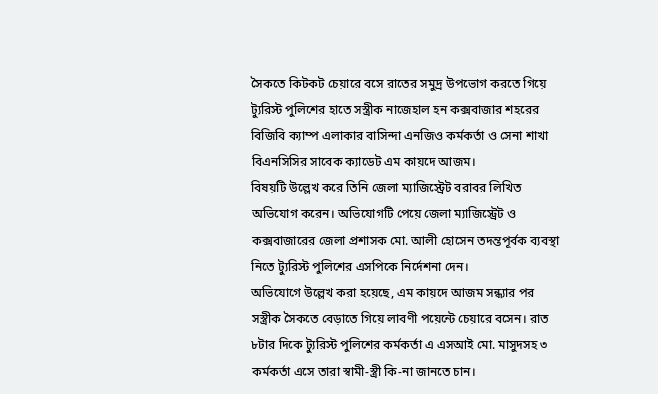সৈকতে কিটকট চেয়ারে বসে রাতের সমুদ্র উপভোগ করতে গিয়ে ট্যুরিস্ট পুলিশের হাতে সস্ত্রীক নাজেহাল হন কক্সবাজার শহরের বিজিবি ক্যাম্প এলাকার বাসিন্দা এনজিও কর্মকর্তা ও সেনা শাখা বিএনসিসির সাবেক ক্যাডেট এম কায়দে আজম।
বিষয়টি উল্লেখ করে তিনি জেলা ম্যাজিস্ট্রেট বরাবর লিখিত অভিযোগ করেন। অভিযোগটি পেয়ে জেলা ম্যাজিস্ট্রেট ও কক্সবাজারের জেলা প্রশাসক মো. আলী হোসেন তদন্তপূর্বক ব্যবস্থা নিতে ট্যুরিস্ট পুলিশের এসপিকে নির্দেশনা দেন।
অভিযোগে উল্লেখ করা হয়েছে, এম কায়দে আজম সন্ধ্যার পর সস্ত্রীক সৈকতে বেড়াতে গিয়ে লাবণী পয়েন্টে চেয়ারে বসেন। রাত ৮টার দিকে ট্যুরিস্ট পুলিশের কর্মকর্তা এ এসআই মো. মাসুদসহ ৩ কর্মকর্তা এসে তারা স্বামী-স্ত্রী কি-না জানতে চান।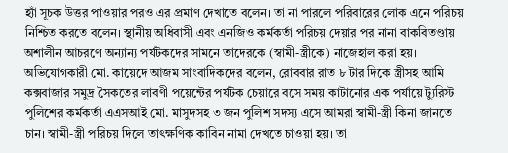হ্যাঁ সূচক উত্তর পাওয়ার পরও এর প্রমাণ দেখাতে বলেন। তা না পারলে পরিবারের লোক এনে পরিচয় নিশ্চিত করতে বলেন। স্থানীয় অধিবাসী এবং এনজিও কর্মকর্তা পরিচয় দেয়ার পর নানা বাকবিতণ্ডায় অশালীন আচরণে অন্যান্য পর্যটকদের সামনে তাদেরকে (স্বামী-স্ত্রীকে) নাজেহাল করা হয়।
অভিযোগকারী মো. কায়েদে আজম সাংবাদিকদের বলেন, রোববার রাত ৮ টার দিকে স্ত্রীসহ আমি কক্সবাজার সমুদ্র সৈকতের লাবণী পয়েন্টের পর্যটক চেয়ারে বসে সময় কাটানোর এক পর্যায়ে ট্যুরিস্ট পুলিশের কর্মকর্তা এএসআই মো. মাসুদসহ ৩ জন পুলিশ সদস্য এসে আমরা স্বামী-স্ত্রী কিনা জানতে চান। স্বামী-স্ত্রী পরিচয় দিলে তাৎক্ষণিক কাবিন নামা দেখতে চাওয়া হয়। তা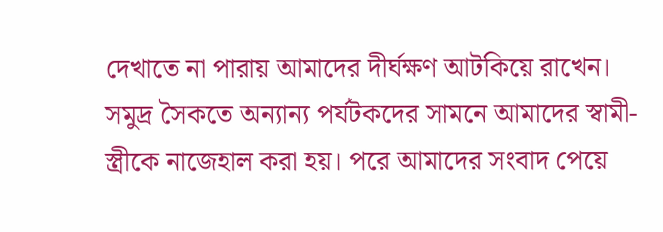দেখাতে না পারায় আমাদের দীর্ঘক্ষণ আটকিয়ে রাখেন। সমুদ্র সৈকতে অন্যান্য পর্যটকদের সামনে আমাদের স্বামী-স্ত্রীকে নাজেহাল করা হয়। পরে আমাদের সংবাদ পেয়ে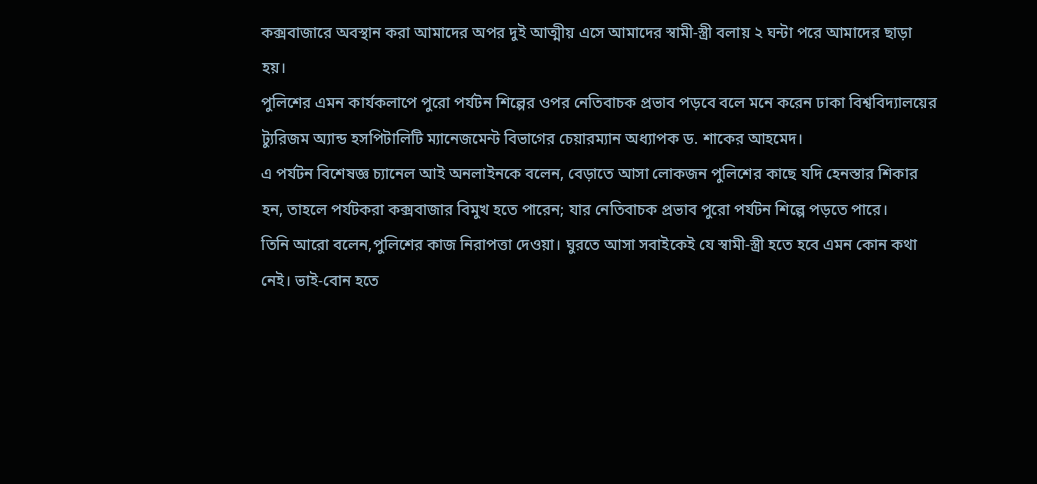কক্সবাজারে অবস্থান করা আমাদের অপর দুই আত্মীয় এসে আমাদের স্বামী-স্ত্রী বলায় ২ ঘন্টা পরে আমাদের ছাড়া হয়।
পুলিশের এমন কার্যকলাপে পুরো পর্যটন শিল্পের ওপর নেতিবাচক প্রভাব পড়বে বলে মনে করেন ঢাকা বিশ্ববিদ্যালয়ের ট্যুরিজম অ্যান্ড হসপিটালিটি ম্যানেজমেন্ট বিভাগের চেয়ারম্যান অধ্যাপক ড. শাকের আহমেদ।
এ পর্যটন বিশেষজ্ঞ চ্যানেল আই অনলাইনকে বলেন, বেড়াতে আসা লোকজন পুলিশের কাছে যদি হেনস্তার শিকার হন, তাহলে পর্যটকরা কক্সবাজার বিমুখ হতে পারেন; যার নেতিবাচক প্রভাব পুরো পর্যটন শিল্পে পড়তে পারে।
তিনি আরো বলেন,পুলিশের কাজ নিরাপত্তা দেওয়া। ঘুরতে আসা সবাইকেই যে স্বামী-স্ত্রী হতে হবে এমন কোন কথা নেই। ভাই-বোন হতে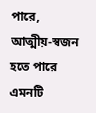পারে, আত্মীয়-স্বজন হতে পারে এমনটি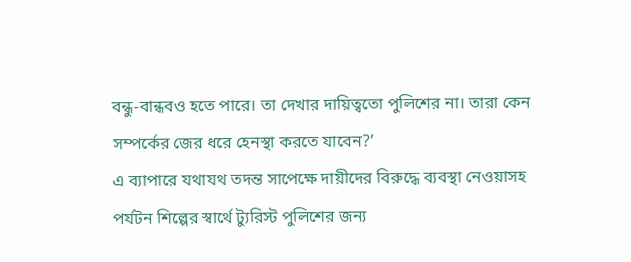বন্ধু-বান্ধবও হতে পারে। তা দেখার দায়িত্বতো পুলিশের না। তারা কেন সম্পর্কের জের ধরে হেনস্থা করতে যাবেন?’
এ ব্যাপারে যথাযথ তদন্ত সাপেক্ষে দায়ীদের বিরুদ্ধে ব্যবস্থা নেওয়াসহ পর্যটন শিল্পের স্বার্থে ট্যুরিস্ট পুলিশের জন্য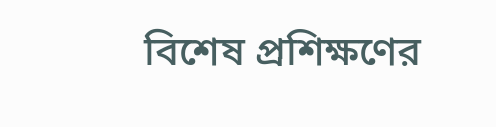বিশেষ প্রশিক্ষণের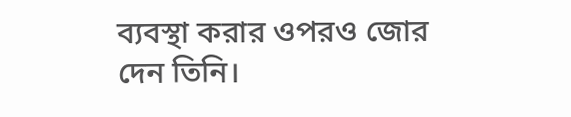ব্যবস্থা করার ওপরও জোর দেন তিনি।